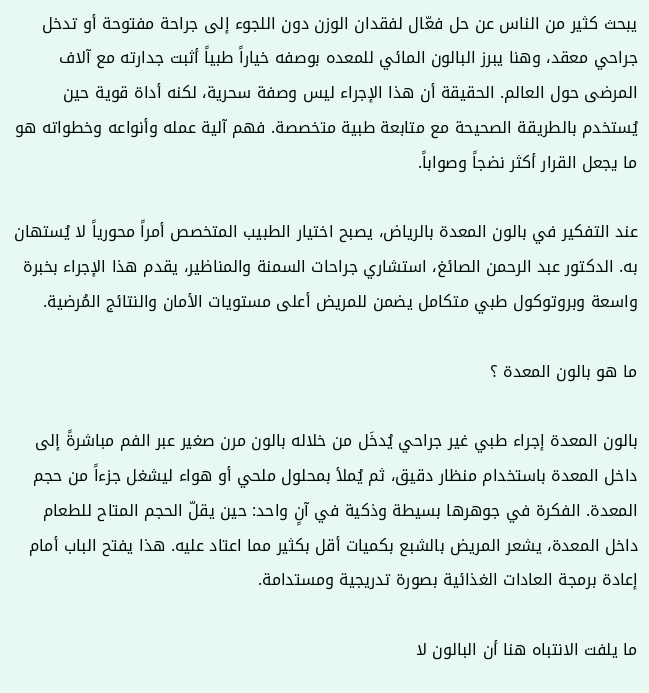يبحث كثير من الناس عن حل فعّال لفقدان الوزن دون اللجوء إلى جراحة مفتوحة أو تدخل جراحي معقد، وهنا يبرز البالون المائي للمعده بوصفه خياراً طبياً أثبت جدارته مع آلاف المرضى حول العالم. الحقيقة أن هذا الإجراء ليس وصفة سحرية، لكنه أداة قوية حين يُستخدم بالطريقة الصحيحة مع متابعة طبية متخصصة. فهم آلية عمله وأنواعه وخطواته هو ما يجعل القرار أكثر نضجاً وصواباً.

عند التفكير في بالون المعدة بالرياض، يصبح اختيار الطبيب المتخصص أمراً محورياً لا يُستهان به. الدكتور عبد الرحمن الصائغ، استشاري جراحات السمنة والمناظير، يقدم هذا الإجراء بخبرة واسعة وبروتوكول طبي متكامل يضمن للمريض أعلى مستويات الأمان والنتائج المُرضية.

ما هو بالون المعدة ؟

بالون المعدة إجراء طبي غير جراحي يُدخَل من خلاله بالون مرن صغير عبر الفم مباشرةً إلى داخل المعدة باستخدام منظار دقيق، ثم يُملأ بمحلول ملحي أو هواء ليشغل جزءاً من حجم المعدة. الفكرة في جوهرها بسيطة وذكية في آنٍ واحد: حين يقلّ الحجم المتاح للطعام داخل المعدة، يشعر المريض بالشبع بكميات أقل بكثير مما اعتاد عليه. هذا يفتح الباب أمام إعادة برمجة العادات الغذائية بصورة تدريجية ومستدامة.

ما يلفت الانتباه هنا أن البالون لا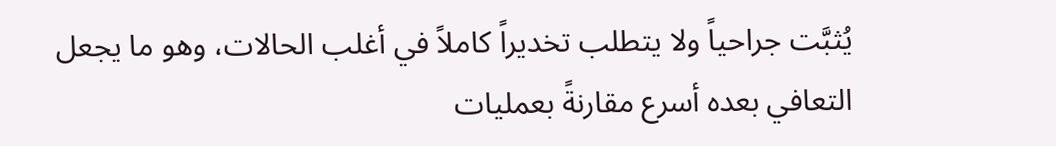يُثبَّت جراحياً ولا يتطلب تخديراً كاملاً في أغلب الحالات، وهو ما يجعل التعافي بعده أسرع مقارنةً بعمليات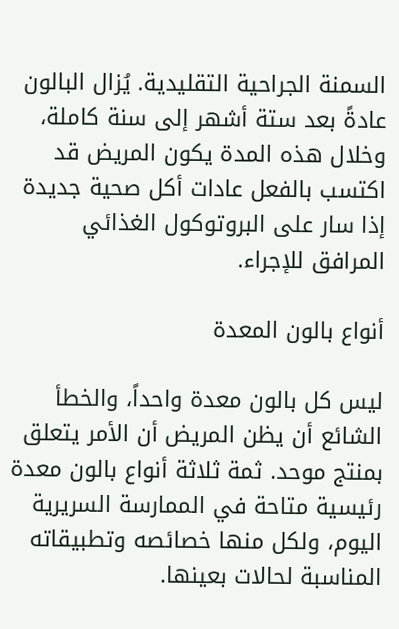السمنة الجراحية التقليدية. يُزال البالون عادةً بعد ستة أشهر إلى سنة كاملة، وخلال هذه المدة يكون المريض قد اكتسب بالفعل عادات أكل صحية جديدة إذا سار على البروتوكول الغذائي المرافق للإجراء.

أنواع بالون المعدة

ليس كل بالون معدة واحداً، والخطأ الشائع أن يظن المريض أن الأمر يتعلق بمنتج موحد. ثمة ثلاثة أنواع بالون معدة رئيسية متاحة في الممارسة السريرية اليوم، ولكل منها خصائصه وتطبيقاته المناسبة لحالات بعينها.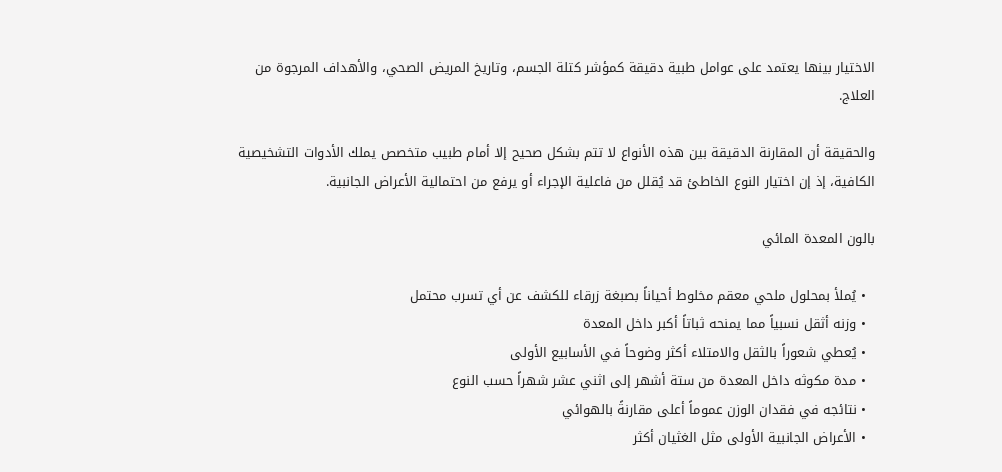الاختيار بينها يعتمد على عوامل طبية دقيقة كمؤشر كتلة الجسم، وتاريخ المريض الصحي، والأهداف المرجوة من العلاج.

والحقيقة أن المقارنة الدقيقة بين هذه الأنواع لا تتم بشكل صحيح إلا أمام طبيب متخصص يملك الأدوات التشخيصية الكافية، إذ إن اختيار النوع الخاطئ قد يُقلل من فاعلية الإجراء أو يرفع من احتمالية الأعراض الجانبية.

بالون المعدة المائي

  • يُملأ بمحلول ملحي معقم مخلوط أحياناً بصبغة زرقاء للكشف عن أي تسرب محتمل
  • وزنه أثقل نسبياً مما يمنحه ثباتاً أكبر داخل المعدة
  • يُعطي شعوراً بالثقل والامتلاء أكثر وضوحاً في الأسابيع الأولى
  • مدة مكوثه داخل المعدة من ستة أشهر إلى اثني عشر شهراً حسب النوع
  • نتائجه في فقدان الوزن عموماً أعلى مقارنةً بالهوائي
  • الأعراض الجانبية الأولى مثل الغثيان أكثر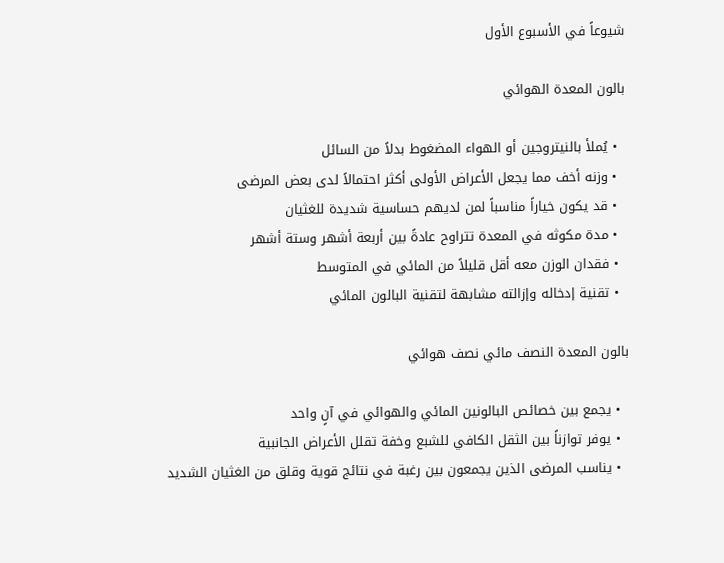شيوعاً في الأسبوع الأول

بالون المعدة الهوائي

  • يُملأ بالنيتروجين أو الهواء المضغوط بدلاً من السائل
  • وزنه أخف مما يجعل الأعراض الأولى أكثر احتمالاً لدى بعض المرضى
  • قد يكون خياراً مناسباً لمن لديهم حساسية شديدة للغثيان
  • مدة مكوثه في المعدة تتراوح عادةً بين أربعة أشهر وستة أشهر
  • فقدان الوزن معه أقل قليلاً من المائي في المتوسط
  • تقنية إدخاله وإزالته مشابهة لتقنية البالون المائي

بالون المعدة النصف مائي نصف هوائي

  • يجمع بين خصائص البالونين المائي والهوائي في آنٍ واحد
  • يوفر توازناً بين الثقل الكافي للشبع وخفة تقلل الأعراض الجانبية
  • يناسب المرضى الذين يجمعون بين رغبة في نتائج قوية وقلق من الغثيان الشديد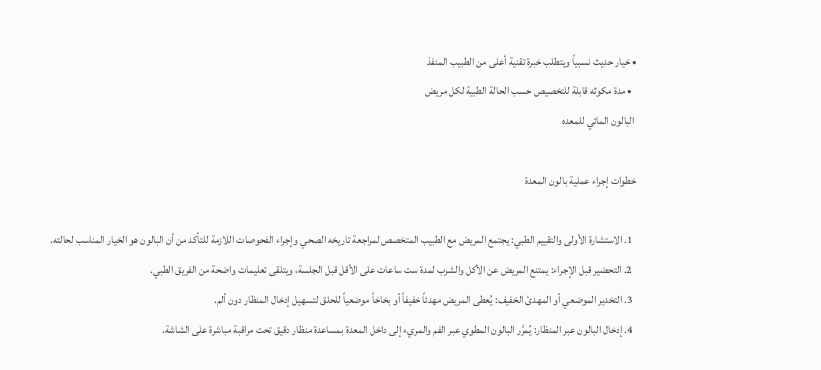• خيار حديث نسبياً ويتطلب خبرة تقنية أعلى من الطبيب المنفذ
  • مدة مكوثه قابلة للتخصيص حسب الحالة الطبية لكل مريض
 البالون المائي للمعده

خطوات إجراء عملية بالون المعدة

  1. الاستشارة الأولى والتقييم الطبي: يجتمع المريض مع الطبيب المتخصص لمراجعة تاريخه الصحي وإجراء الفحوصات اللازمة للتأكد من أن البالون هو الخيار المناسب لحالته.
  2. التحضير قبل الإجراء: يمتنع المريض عن الأكل والشرب لمدة ست ساعات على الأقل قبل الجلسة، ويتلقى تعليمات واضحة من الفريق الطبي.
  3. التخدير الموضعي أو المهدئ الخفيف: يُعطى المريض مهدئاً خفيفاً أو بخاخاً موضعياً للحلق لتسهيل إدخال المنظار دون ألم.
  4. إدخال البالون عبر المنظار: يُمرَّر البالون المطوي عبر الفم والمريء إلى داخل المعدة بمساعدة منظار دقيق تحت مراقبة مباشرة على الشاشة.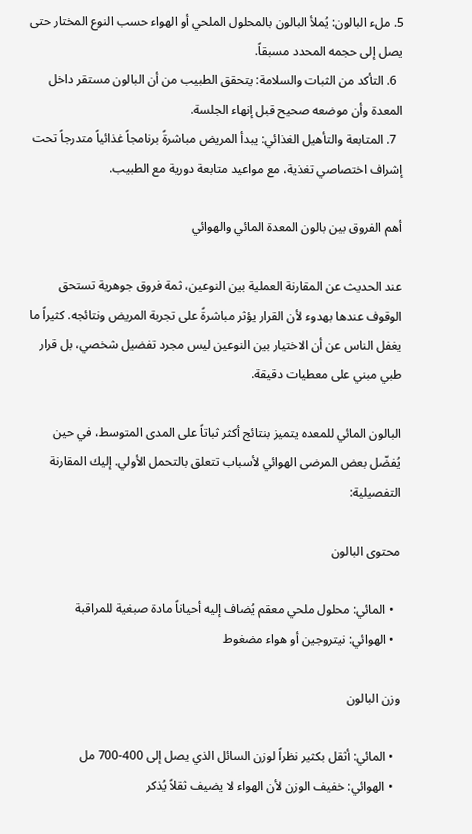5. ملء البالون: يُملأ البالون بالمحلول الملحي أو الهواء حسب النوع المختار حتى يصل إلى حجمه المحدد مسبقاً.
  6. التأكد من الثبات والسلامة: يتحقق الطبيب من أن البالون مستقر داخل المعدة وأن موضعه صحيح قبل إنهاء الجلسة.
  7. المتابعة والتأهيل الغذائي: يبدأ المريض مباشرةً برنامجاً غذائياً متدرجاً تحت إشراف اختصاصي تغذية، مع مواعيد متابعة دورية مع الطبيب.

أهم الفروق بين بالون المعدة المائي والهوائي

عند الحديث عن المقارنة العملية بين النوعين، ثمة فروق جوهرية تستحق الوقوف عندها بهدوء لأن القرار يؤثر مباشرةً على تجربة المريض ونتائجه. كثيراً ما يغفل الناس عن أن الاختيار بين النوعين ليس مجرد تفضيل شخصي، بل قرار طبي مبني على معطيات دقيقة.

البالون المائي للمعده يتميز بنتائج أكثر ثباتاً على المدى المتوسط، في حين يُفضّل بعض المرضى الهوائي لأسباب تتعلق بالتحمل الأولي. إليك المقارنة التفصيلية:

محتوى البالون

  • المائي: محلول ملحي معقم يُضاف إليه أحياناً مادة صبغية للمراقبة
  • الهوائي: نيتروجين أو هواء مضغوط

وزن البالون

  • المائي: أثقل بكثير نظراً لوزن السائل الذي يصل إلى 400-700 مل
  • الهوائي: خفيف الوزن لأن الهواء لا يضيف ثقلاً يُذكر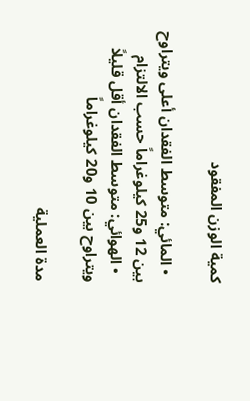كمية الوزن المفقود

  • المائي: متوسط الفقدان أعلى ويتراوح بين 12 و25 كيلوغراماً حسب الالتزام
  • الهوائي: متوسط الفقدان أقل قليلاً ويتراوح بين 10 و20 كيلوغراماً

مدة العملية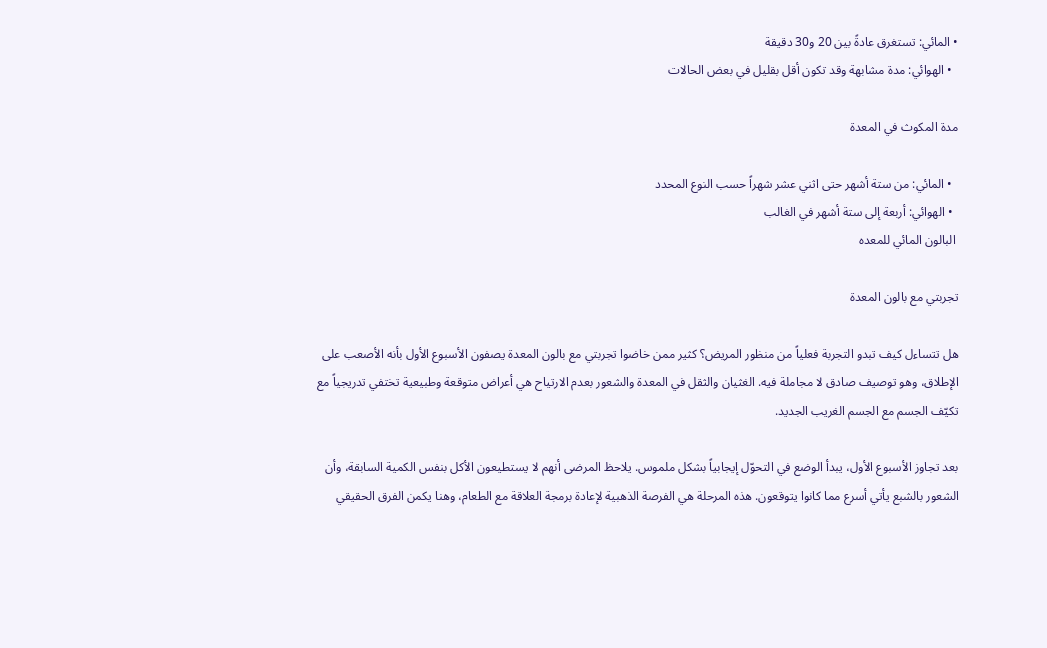• المائي: تستغرق عادةً بين 20 و30 دقيقة
  • الهوائي: مدة مشابهة وقد تكون أقل بقليل في بعض الحالات

مدة المكوث في المعدة

  • المائي: من ستة أشهر حتى اثني عشر شهراً حسب النوع المحدد
  • الهوائي: أربعة إلى ستة أشهر في الغالب
 البالون المائي للمعده

تجربتي مع بالون المعدة

هل تتساءل كيف تبدو التجربة فعلياً من منظور المريض؟ كثير ممن خاضوا تجربتي مع بالون المعدة يصفون الأسبوع الأول بأنه الأصعب على الإطلاق، وهو توصيف صادق لا مجاملة فيه. الغثيان والثقل في المعدة والشعور بعدم الارتياح هي أعراض متوقعة وطبيعية تختفي تدريجياً مع تكيّف الجسم مع الجسم الغريب الجديد.

بعد تجاوز الأسبوع الأول، يبدأ الوضع في التحوّل إيجابياً بشكل ملموس. يلاحظ المرضى أنهم لا يستطيعون الأكل بنفس الكمية السابقة، وأن الشعور بالشبع يأتي أسرع مما كانوا يتوقعون. هذه المرحلة هي الفرصة الذهبية لإعادة برمجة العلاقة مع الطعام، وهنا يكمن الفرق الحقيقي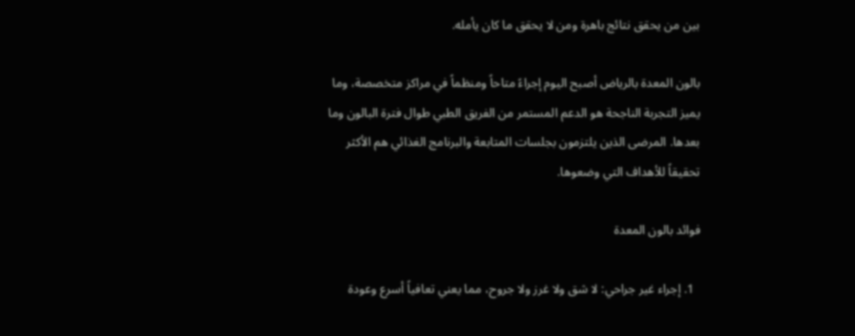بين من يحقق نتائج باهرة ومن لا يحقق ما كان يأمله.

بالون المعدة بالرياض أصبح اليوم إجراءً متاحاً ومنظماً في مراكز متخصصة، وما يميز التجربة الناجحة هو الدعم المستمر من الفريق الطبي طوال فترة البالون وما بعدها. المرضى الذين يلتزمون بجلسات المتابعة والبرنامج الغذائي هم الأكثر تحقيقاً للأهداف التي وضعوها.

فوائد بالون المعدة

  1. إجراء غير جراحي: لا شق ولا غرز ولا جروح، مما يعني تعافياً أسرع وعودة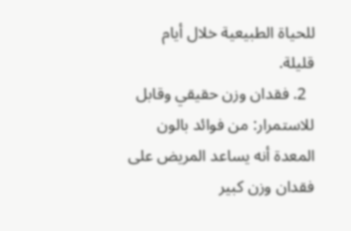للحياة الطبيعية خلال أيام قليلة.
  2. فقدان وزن حقيقي وقابل للاستمرار: من فوائد بالون المعدة أنه يساعد المريض على فقدان وزن كبير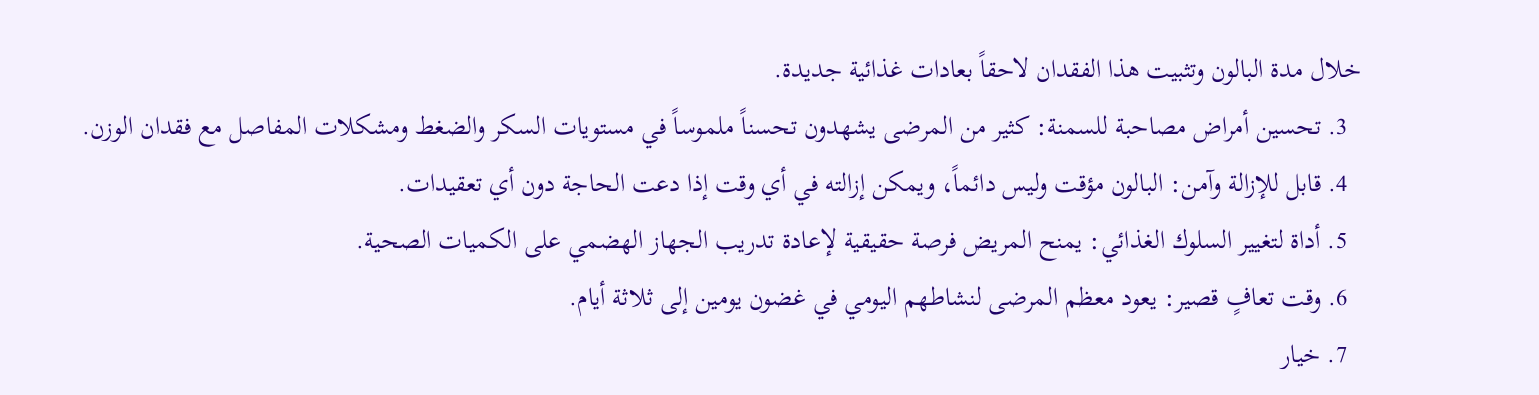خلال مدة البالون وتثبيت هذا الفقدان لاحقاً بعادات غذائية جديدة.
  3. تحسين أمراض مصاحبة للسمنة: كثير من المرضى يشهدون تحسناً ملموساً في مستويات السكر والضغط ومشكلات المفاصل مع فقدان الوزن.
  4. قابل للإزالة وآمن: البالون مؤقت وليس دائماً، ويمكن إزالته في أي وقت إذا دعت الحاجة دون أي تعقيدات.
  5. أداة لتغيير السلوك الغذائي: يمنح المريض فرصة حقيقية لإعادة تدريب الجهاز الهضمي على الكميات الصحية.
  6. وقت تعافٍ قصير: يعود معظم المرضى لنشاطهم اليومي في غضون يومين إلى ثلاثة أيام.
  7. خيار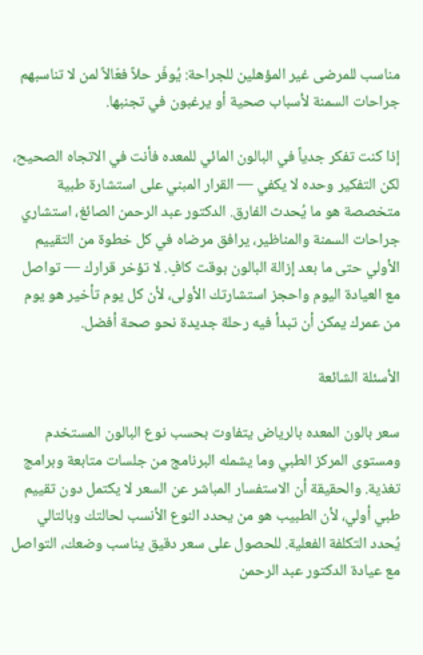مناسب للمرضى غير المؤهلين للجراحة: يُوفّر حلاً فعّالاً لمن لا تناسبهم جراحات السمنة لأسباب صحية أو يرغبون في تجنبها.

إذا كنت تفكر جدياً في البالون المائي للمعده فأنت في الاتجاه الصحيح، لكن التفكير وحده لا يكفي — القرار المبني على استشارة طبية متخصصة هو ما يُحدث الفارق. الدكتور عبد الرحمن الصائغ، استشاري جراحات السمنة والمناظير، يرافق مرضاه في كل خطوة من التقييم الأولي حتى ما بعد إزالة البالون بوقت كافٍ. لا تؤخر قرارك — تواصل مع العيادة اليوم واحجز استشارتك الأولى، لأن كل يوم تأخير هو يوم من عمرك يمكن أن تبدأ فيه رحلة جديدة نحو صحة أفضل.

الأسئلة الشائعة

سعر بالون المعده بالرياض يتفاوت بحسب نوع البالون المستخدم ومستوى المركز الطبي وما يشمله البرنامج من جلسات متابعة وبرامج تغذية. والحقيقة أن الاستفسار المباشر عن السعر لا يكتمل دون تقييم طبي أولي، لأن الطبيب هو من يحدد النوع الأنسب لحالتك وبالتالي يُحدد التكلفة الفعلية. للحصول على سعر دقيق يناسب وضعك، التواصل مع عيادة الدكتور عبد الرحمن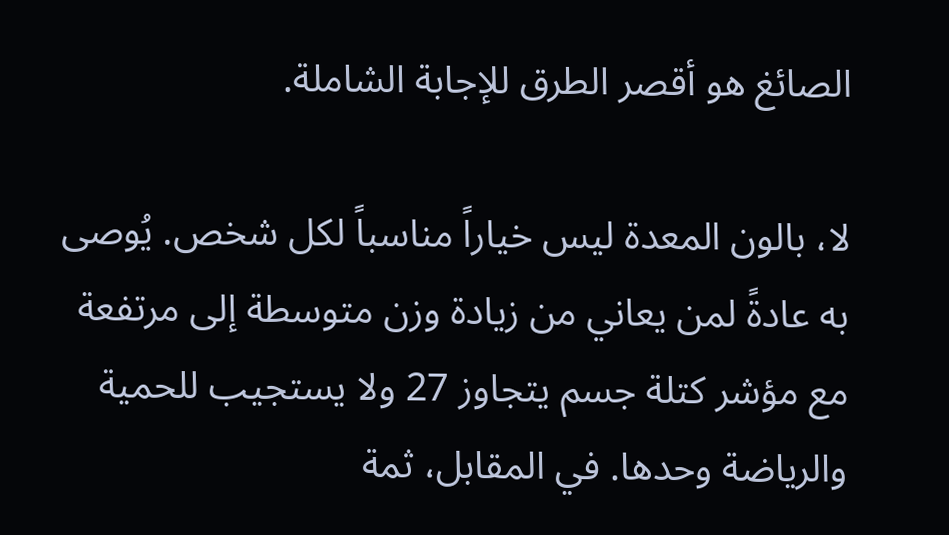الصائغ هو أقصر الطرق للإجابة الشاملة.

لا، بالون المعدة ليس خياراً مناسباً لكل شخص. يُوصى به عادةً لمن يعاني من زيادة وزن متوسطة إلى مرتفعة مع مؤشر كتلة جسم يتجاوز 27 ولا يستجيب للحمية والرياضة وحدها. في المقابل، ثمة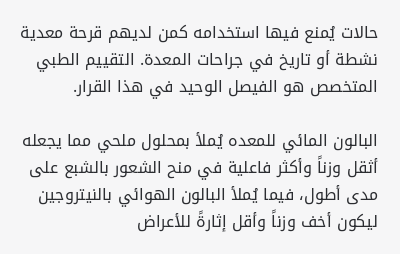حالات يُمنع فيها استخدامه كمن لديهم قرحة معدية نشطة أو تاريخ في جراحات المعدة. التقييم الطبي المتخصص هو الفيصل الوحيد في هذا القرار.

البالون المائي للمعده يُملأ بمحلول ملحي مما يجعله أثقل وزناً وأكثر فاعلية في منح الشعور بالشبع على مدى أطول، فيما يُملأ البالون الهوائي بالنيتروجين ليكون أخف وزناً وأقل إثارةً للأعراض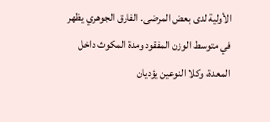الأولية لدى بعض المرضى. الفارق الجوهري يظهر في متوسط الوزن المفقود ومدة المكوث داخل المعدة، وكلا النوعين يؤديان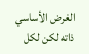الغرض الأساسي ذاته لكن لكل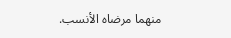منهما مرضاه الأنسب.